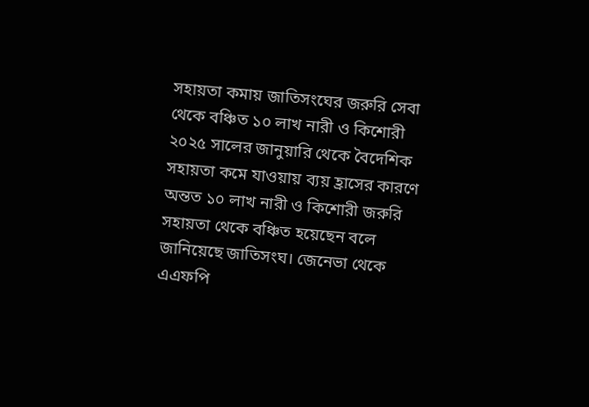সহায়তা কমায় জাতিসংঘের জরুরি সেবা থেকে বঞ্চিত ১০ লাখ নারী ও কিশোরী
২০২৫ সালের জানুয়ারি থেকে বৈদেশিক সহায়তা কমে যাওয়ায় ব্যয় হ্রাসের কারণে অন্তত ১০ লাখ নারী ও কিশোরী জরুরি সহায়তা থেকে বঞ্চিত হয়েছেন বলে জানিয়েছে জাতিসংঘ। জেনেভা থেকে এএফপি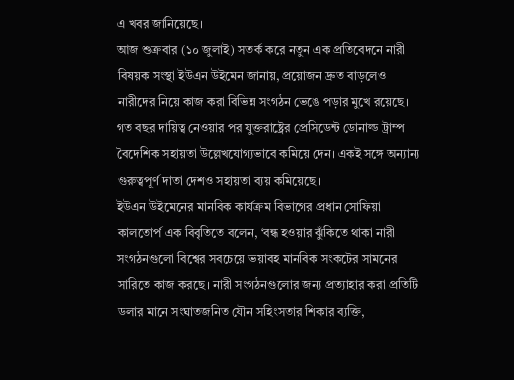এ খবর জানিয়েছে।
আজ শুক্রবার (১০ জুলাই) সতর্ক করে নতুন এক প্রতিবেদনে নারী বিষয়ক সংস্থা ইউএন উইমেন জানায়, প্রয়োজন দ্রুত বাড়লেও নারীদের নিয়ে কাজ করা বিভিন্ন সংগঠন ভেঙে পড়ার মুখে রয়েছে।
গত বছর দায়িত্ব নেওয়ার পর যুক্তরাষ্ট্রের প্রেসিডেন্ট ডোনাল্ড ট্রাম্প বৈদেশিক সহায়তা উল্লেখযোগ্যভাবে কমিয়ে দেন। একই সঙ্গে অন্যান্য গুরুত্বপূর্ণ দাতা দেশও সহায়তা ব্যয় কমিয়েছে।
ইউএন উইমেনের মানবিক কার্যক্রম বিভাগের প্রধান সোফিয়া কালতোর্প এক বিবৃতিতে বলেন, ‘বন্ধ হওয়ার ঝুঁকিতে থাকা নারী সংগঠনগুলো বিশ্বের সবচেয়ে ভয়াবহ মানবিক সংকটের সামনের সারিতে কাজ করছে। নারী সংগঠনগুলোর জন্য প্রত্যাহার করা প্রতিটি ডলার মানে সংঘাতজনিত যৌন সহিংসতার শিকার ব্যক্তি,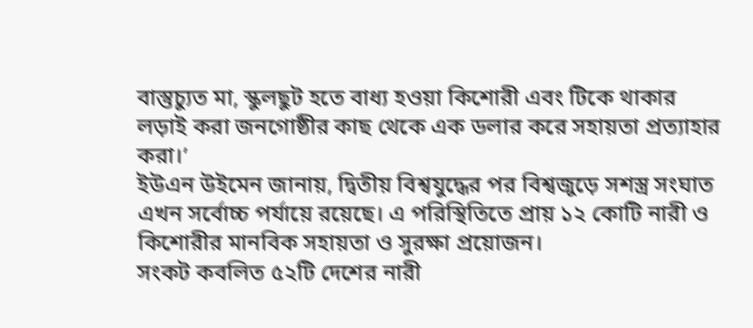বাস্তুচ্যুত মা, স্কুলছুট হতে বাধ্য হওয়া কিশোরী এবং টিকে থাকার লড়াই করা জনগোষ্ঠীর কাছ থেকে এক ডলার করে সহায়তা প্রত্যাহার করা।’
ইউএন উইমেন জানায়, দ্বিতীয় বিশ্বযুদ্ধের পর বিশ্বজুড়ে সশস্ত্র সংঘাত এখন সর্বোচ্চ পর্যায়ে রয়েছে। এ পরিস্থিতিতে প্রায় ১২ কোটি নারী ও কিশোরীর মানবিক সহায়তা ও সুরক্ষা প্রয়োজন।
সংকট কবলিত ৫২টি দেশের নারী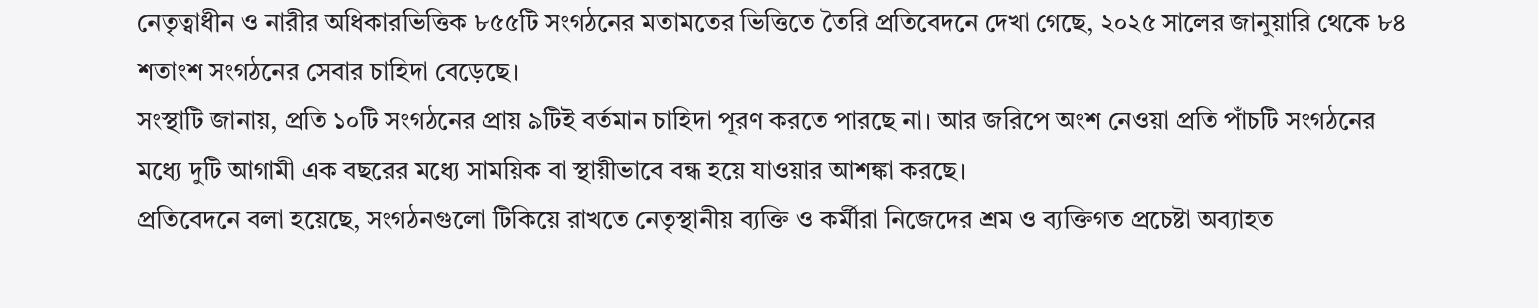নেতৃত্বাধীন ও নারীর অধিকারভিত্তিক ৮৫৫টি সংগঠনের মতামতের ভিত্তিতে তৈরি প্রতিবেদনে দেখা গেছে, ২০২৫ সালের জানুয়ারি থেকে ৮৪ শতাংশ সংগঠনের সেবার চাহিদা বেড়েছে।
সংস্থাটি জানায়, প্রতি ১০টি সংগঠনের প্রায় ৯টিই বর্তমান চাহিদা পূরণ করতে পারছে না। আর জরিপে অংশ নেওয়া প্রতি পাঁচটি সংগঠনের মধ্যে দুটি আগামী এক বছরের মধ্যে সাময়িক বা স্থায়ীভাবে বন্ধ হয়ে যাওয়ার আশঙ্কা করছে।
প্রতিবেদনে বলা হয়েছে, সংগঠনগুলো টিকিয়ে রাখতে নেতৃস্থানীয় ব্যক্তি ও কর্মীরা নিজেদের শ্রম ও ব্যক্তিগত প্রচেষ্টা অব্যাহত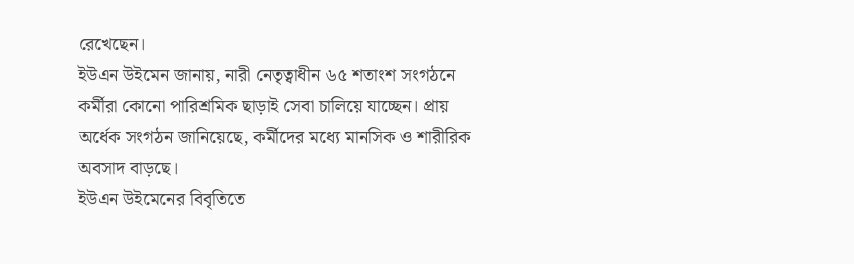রেখেছেন।
ইউএন উইমেন জানায়, নারী নেতৃত্বাধীন ৬৫ শতাংশ সংগঠনে কর্মীরা কোনো পারিশ্রমিক ছাড়াই সেবা চালিয়ে যাচ্ছেন। প্রায় অর্ধেক সংগঠন জানিয়েছে, কর্মীদের মধ্যে মানসিক ও শারীরিক অবসাদ বাড়ছে।
ইউএন উইমেনের বিবৃতিতে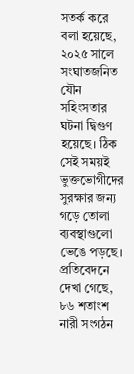সতর্ক করে বলা হয়েছে, ২০২৫ সালে সংঘাতজনিত যৌন সহিংসতার ঘটনা দ্বিগুণ হয়েছে। ঠিক সেই সময়ই ভুক্তভোগীদের সুরক্ষার জন্য গড়ে তোলা ব্যবস্থাগুলো ভেঙে পড়ছে।
প্রতিবেদনে দেখা গেছে, ৮৬ শতাংশ নারী সংগঠন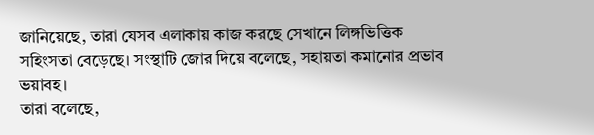জানিয়েছে, তারা যেসব এলাকায় কাজ করছে সেখানে লিঙ্গভিত্তিক সহিংসতা বেড়েছে। সংস্থাটি জোর দিয়ে বলেছে, সহায়তা কমানোর প্রভাব ভয়াবহ।
তারা বলেছে,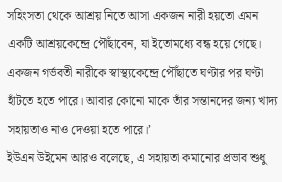সহিংসতা থেকে আশ্রয় নিতে আসা একজন নারী হয়তো এমন একটি আশ্রয়কেন্দ্রে পৌঁছাবেন, যা ইতোমধ্যে বন্ধ হয়ে গেছে। একজন গর্ভবতী নারীকে স্বাস্থ্যকেন্দ্রে পৌঁছাতে ঘণ্টার পর ঘণ্টা হাঁটতে হতে পারে। আবার কোনো মাকে তাঁর সন্তানদের জন্য খাদ্য সহায়তাও নাও দেওয়া হতে পারে।’
ইউএন উইমেন আরও বলেছে, এ সহায়তা কমানোর প্রভাব শুধু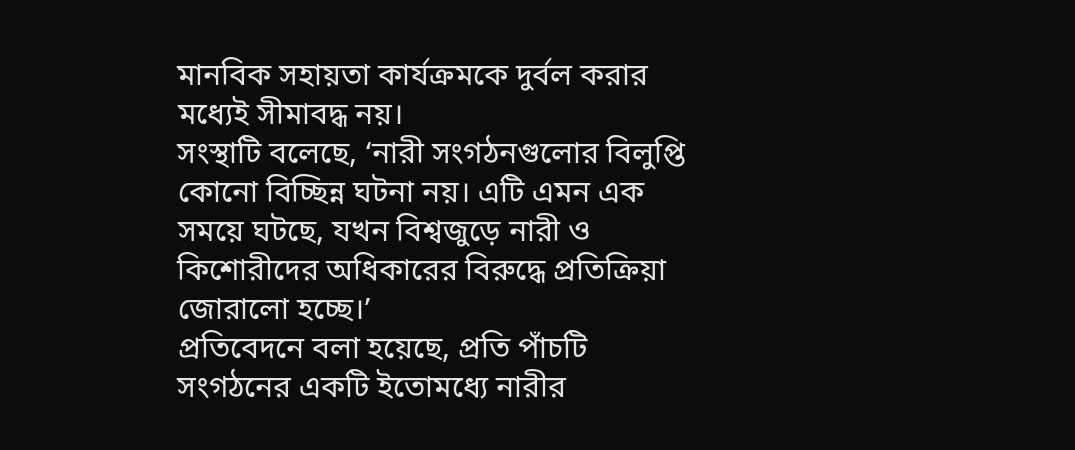মানবিক সহায়তা কার্যক্রমকে দুর্বল করার মধ্যেই সীমাবদ্ধ নয়।
সংস্থাটি বলেছে, ‘নারী সংগঠনগুলোর বিলুপ্তি কোনো বিচ্ছিন্ন ঘটনা নয়। এটি এমন এক সময়ে ঘটছে, যখন বিশ্বজুড়ে নারী ও কিশোরীদের অধিকারের বিরুদ্ধে প্রতিক্রিয়া জোরালো হচ্ছে।’
প্রতিবেদনে বলা হয়েছে, প্রতি পাঁচটি সংগঠনের একটি ইতোমধ্যে নারীর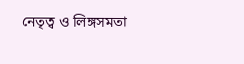নেতৃত্ব ও লিঙ্গসমতা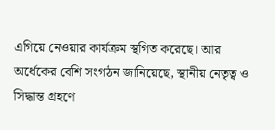এগিয়ে নেওয়ার কার্যক্রম স্থগিত করেছে। আর অর্ধেকের বেশি সংগঠন জানিয়েছে, স্থানীয় নেতৃত্ব ও সিদ্ধান্ত গ্রহণে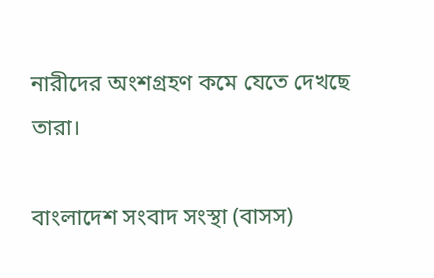নারীদের অংশগ্রহণ কমে যেতে দেখছে তারা।

বাংলাদেশ সংবাদ সংস্থা (বাসস)